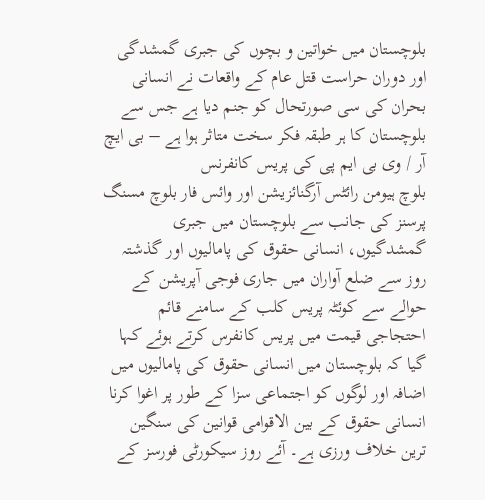بلوچستان میں خواتین و بچوں کی جبری گمشدگی اور دوران حراست قتل عام کے واقعات نے انسانی بحران کی سی صورتحال کو جنم دیا ہے جس سے بلوچستان کا ہر طبقہ فکر سخت متاثر ہوا ہے – بی ایچ آر / وی بی ایم پی کی پریس کانفرنس
بلوچ ہیومن رائٹس آرگنائزیشن اور وائس فار بلوچ مسنگ پرسنز کی جانب سے بلوچستان میں جبری گمشدگیوں، انسانی حقوق کی پامالیوں اور گذشتہ روز سے ضلع آواران میں جاری فوجی آپریشن کے حوالے سے کوئٹہ پریس کلب کے سامنے قائم احتجاجی قیمت میں پریس کانفرس کرتے ہوئے کہا گیا کہ بلوچستان میں انسانی حقوق کی پامالیوں میں اضافہ اور لوگوں کو اجتماعی سزا کے طور پر اغوا کرنا انسانی حقوق کے بین الاقوامی قوانین کی سنگین ترین خلاف ورزی ہے۔ آئے روز سیکورٹی فورسز کے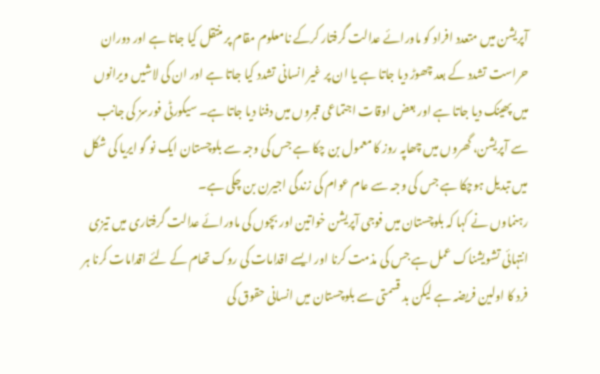آپریشن میں متعدد افراد کو ماورائے عدالت گرفتار کرکے نامعلوم مقام پر منتقل کیا جاتا ہے اور دوران حراست تشدد کے بعد چھوڑ دیا جاتا ہے یا ان پر غیر انسانی تشدد کیا جاتا ہے اور ان کی لاشیں ویرانوں میں پھینک دیا جاتا ہے اور بعض اوقات اجتماعی قبروں میں دفنا دیا جاتا ہے۔ سیکورٹی فورسز کی جانب سے آپریشن، گھروں میں چھاپہ روز کا معمول بن چکا ہے جس کی وجہ سے بلوچستان ایک نو گو ایریا کی شکل میں تبدیل ہوچکا ہے جس کی وجہ سے عام عوام کی زندگی اجیرن بن چکی ہے۔
رہنماوں نے کہا کہ بلوچستان میں فوجی آپریشن خواتین اور بچوں کی ماورائے عدالت گرفتاری میں تیزی انتہائی تشویشناک عمل ہے جس کی مذمت کرنا اور ایسے اقدامات کی روک تھام کے لئے اقدامات کرنا ہر فرد کا اولین فریضہ ہے لیکن بد قسمتی سے بلوچستان میں انسانی حقوق کی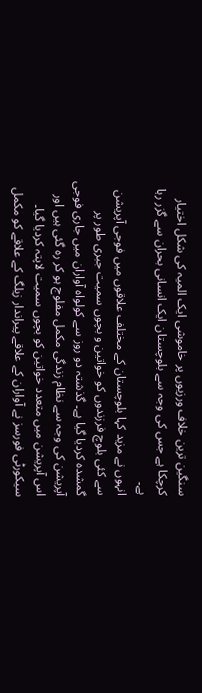سنگین ترین خلاف ورزیوں پر خاموشی ایک المیہ کی شکل اختیار کرچکا ہے جس کی وجہ سے بلوچستان ایک انسانی بحران سے گزر رہا ہے۔
انہوں نے مزید کہا بلوچستان کے مختلف علاقوں میں فوجی آپریشن سے کئی بلوچ فرزندوں کو خواتین و بچوں سمیت جبری طور پر گمشدہ کردیا گیا ہے۔ گذشتہ دو روز سے کولواہ آواران میں جاری فوجی آپریشن کی وجہ سے نظام زندگی مکمل مفلوج ہو کر رہ گئی ہیں اور اس آپریشن میں متعدد خواتین کو بچوں سمیت لاپتہ کردیا گیا۔ سیکورٹی فورسز نے آواران کے علاقے پیراندار زیلگ کے علاقے کو مکمل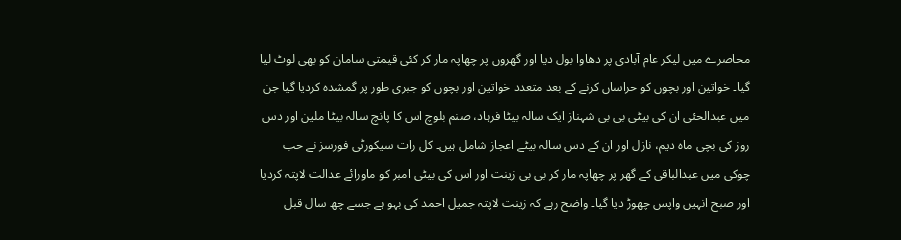محاصرے میں لیکر عام آبادی پر دھاوا بول دیا اور گھروں پر چھاپہ مار کر کئی قیمتی سامان کو بھی لوٹ لیا گیا۔ خواتین اور بچوں کو حراساں کرنے کے بعد متعدد خواتین اور بچوں کو جبری طور پر گمشدہ کردیا گیا جن میں عبدالحئی ان کی بیٹی بی بی شہناز ایک سالہ بیٹا فرہاد، صنم بلوچ اس کا پانچ سالہ بیٹا ملین اور دس روز کی بچی ماہ دیم، نازل اور ان کے دس سالہ بیٹے اعجاز شامل ہیں۔ کل رات سیکورٹی فورسز نے حب چوکی میں عبدالباقی کے گھر پر چھاپہ مار کر بی بی زینت اور اس کی بیٹی امبر کو ماورائے عدالت لاپتہ کردیا اور صبح انہیں واپس چھوڑ دیا گیا۔ واضح رہے کہ زینت لاپتہ جمیل احمد کی بہو ہے جسے چھ سال قبل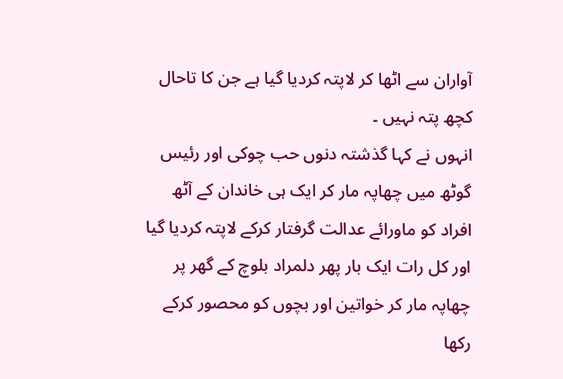آواران سے اٹھا کر لاپتہ کردیا گیا ہے جن کا تاحال کچھ پتہ نہیں ۔
انہوں نے کہا گذشتہ دنوں حب چوکی اور رئیس گوٹھ میں چھاپہ مار کر ایک ہی خاندان کے آٹھ افراد کو ماورائے عدالت گرفتار کرکے لاپتہ کردیا گیا اور کل رات ایک بار پھر دلمراد بلوچ کے گھر پر چھاپہ مار کر خواتین اور بچوں کو محصور کرکے رکھا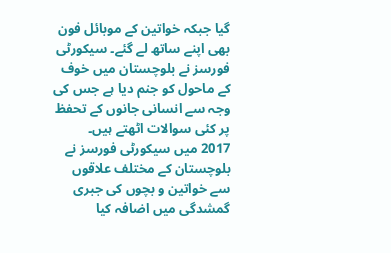گیا جبکہ خواتین کے موبائل فون بھی اپنے ساتھ لے گئے۔ سیکورٹی فورسز نے بلوچستان میں خوف کے ماحول کو جنم دیا ہے جس کی وجہ سے انسانی جانوں کے تحفظ پر کئی سوالات اٹھتے ہیں۔
2017 میں سیکورٹی فورسز نے بلوچستان کے مختلف علاقوں سے خواتین و بچوں کی جبری گمشدگی میں اضافہ کیا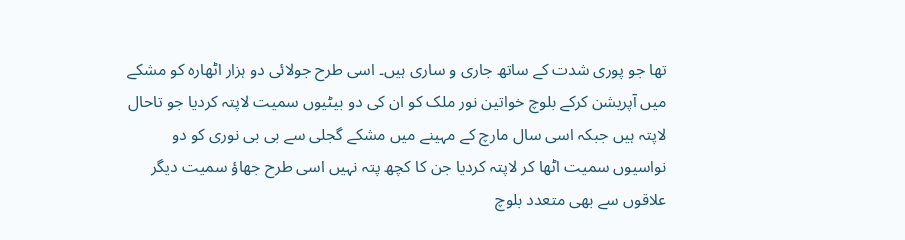تھا جو پوری شدت کے ساتھ جاری و ساری ہیں۔ اسی طرح جولائی دو ہزار اٹھارہ کو مشکے میں آپریشن کرکے بلوچ خواتین نور ملک کو ان کی دو بیٹیوں سمیت لاپتہ کردیا جو تاحال لاپتہ ہیں جبکہ اسی سال مارچ کے مہینے میں مشکے گجلی سے بی بی نوری کو دو نواسیوں سمیت اٹھا کر لاپتہ کردیا جن کا کچھ پتہ نہیں اسی طرح جھاؤ سمیت دیگر علاقوں سے بھی متعدد بلوچ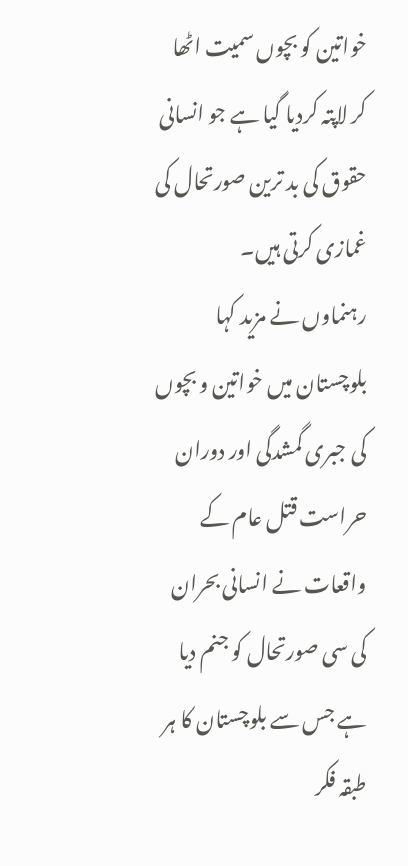خواتین کو بچوں سمیت اٹھا کر لاپتہ کردیا گیا ہے جو انسانی حقوق کی بد ترین صورتحال کی غمازی کرتی ہیں۔
رہنماوں نے مزید کہا بلوچستان میں خواتین و بچوں کی جبری گمشدگی اور دوران حراست قتل عام کے واقعات نے انسانی بحران کی سی صورتحال کو جنم دیا ہے جس سے بلوچستان کا ہر طبقہ فکر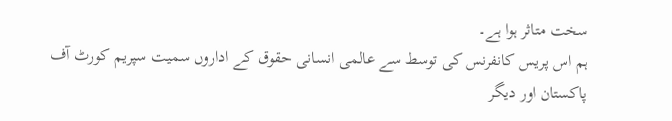سخت متاثر ہوا ہے۔
ہم اس پریس کانفرنس کی توسط سے عالمی انسانی حقوق کے اداروں سمیت سپریم کورٹ آف پاکستان اور دیگر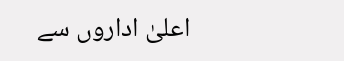اعلیٰ اداروں سے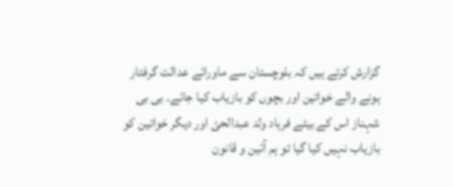گزارش کرتے ہیں کہ بلوچستان سے ماورائے عدالت گرفتار ہونے والے خواتین اور بچوں کو بازیاب کیا جائے۔ بی بی شہناز اس کے بیٹے فرہاد ولد عبدالحئ اور دیگر خواتین کو بازیاب نہیں کیا گیا تو ہم آئین و قانون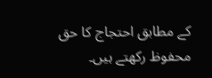کے مطابق احتجاج کا حق محفوظ رکھتے ہیں۔